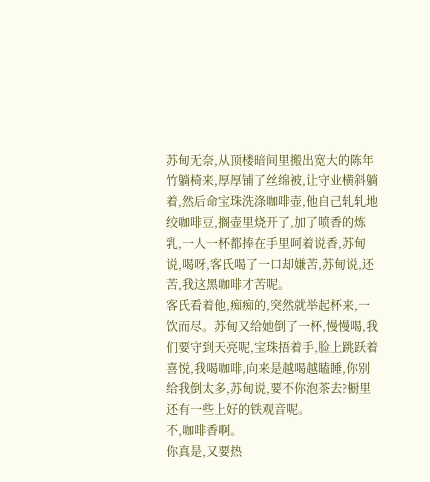苏甸无奈,从顶楼暗间里搬出宽大的陈年竹躺椅来,厚厚铺了丝绵被,让守业横斜躺着,然后命宝珠洗涤咖啡壶,他自己轧轧地绞咖啡豆,搁壶里烧开了,加了喷香的炼乳,一人一杯都捧在手里呵着说香,苏甸说,喝呀,客氏喝了一口却嫌苦,苏甸说,还苦,我这黑咖啡才苦呢。
客氏看着他,痴痴的,突然就举起杯来,一饮而尽。苏甸又给她倒了一杯,慢慢喝,我们要守到天亮呢,宝珠捂着手,脸上跳跃着喜悦,我喝咖啡,向来是越喝越瞌睡,你别给我倒太多,苏甸说,要不你泡茶去?橱里还有一些上好的铁观音呢。
不,咖啡香啊。
你真是,又要热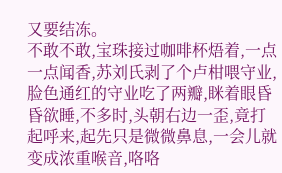又要结冻。
不敢不敢,宝珠接过咖啡杯焐着,一点一点闻香,苏刘氏剥了个卢柑喂守业,脸色通红的守业吃了两瓣,眯着眼昏昏欲睡,不多时,头朝右边一歪,竟打起呼来,起先只是微微鼻息,一会儿就变成浓重喉音,咯咯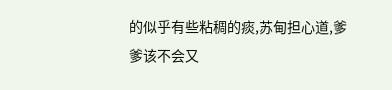的似乎有些粘稠的痰,苏甸担心道,爹爹该不会又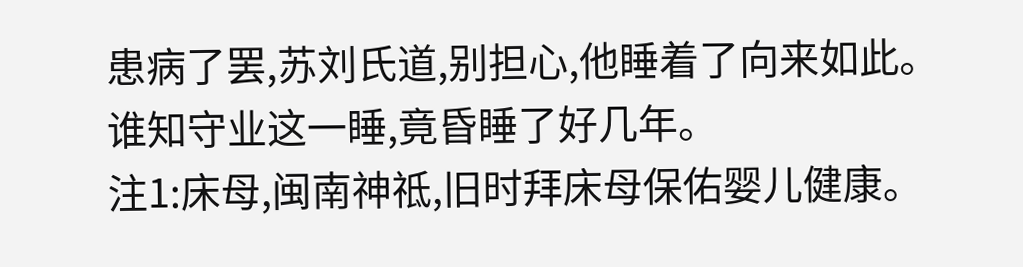患病了罢,苏刘氏道,别担心,他睡着了向来如此。
谁知守业这一睡,竟昏睡了好几年。
注1:床母,闽南神祗,旧时拜床母保佑婴儿健康。